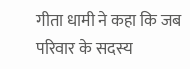गीता धामी ने कहा कि जब परिवार के सदस्य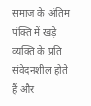समाज के अंतिम पंक्ति में खड़े व्यक्ति के प्रति संवेदनशील होते हैं और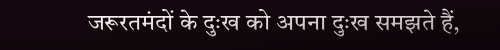जरूरतमंदों के दुःख को अपना दुःख समझते हैं,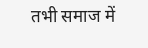तभी समाज में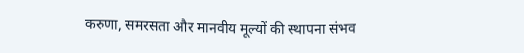करुणा, समरसता और मानवीय मूल्यों की स्थापना संभव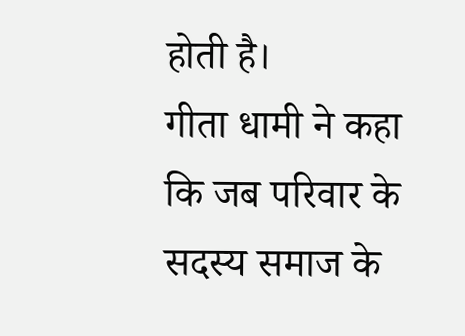होती है।
गीता धामी ने कहा कि जब परिवार के सदस्य समाज के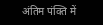अंतिम पंक्ति में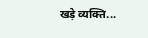खड़े व्यक्ति...